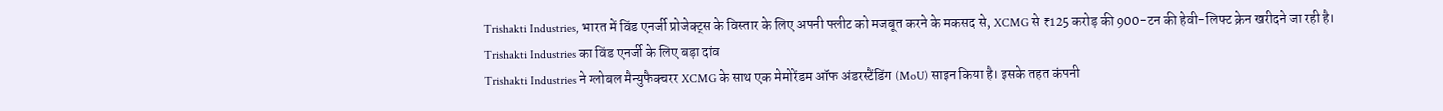Trishakti Industries, भारत में विंड एनर्जी प्रोजेक्ट्स के विस्तार के लिए अपनी फ्लीट को मजबूत करने के मकसद से, XCMG से ₹125 करोड़ की 900-टन की हेवी-लिफ्ट क्रेन खरीदने जा रही है।
Trishakti Industries का विंड एनर्जी के लिए बड़ा दांव
Trishakti Industries ने ग्लोबल मैन्युफैक्चरर XCMG के साथ एक मेमोरेंडम ऑफ अंडरस्टैंडिंग (MoU) साइन किया है। इसके तहत कंपनी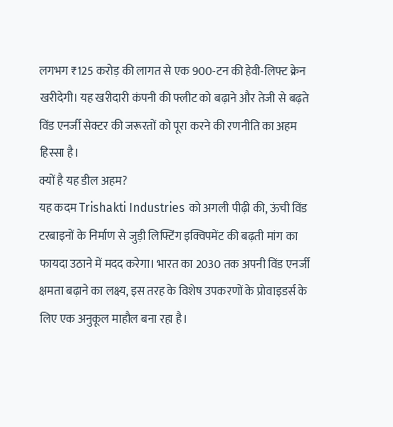लगभग ₹125 करोड़ की लागत से एक 900-टन की हेवी-लिफ्ट क्रेन खरीदेगी। यह खरीदारी कंपनी की फ्लीट को बढ़ाने और तेजी से बढ़ते विंड एनर्जी सेक्टर की जरूरतों को पूरा करने की रणनीति का अहम हिस्सा है।
क्यों है यह डील अहम?
यह कदम Trishakti Industries को अगली पीढ़ी की, ऊंची विंड टरबाइनों के निर्माण से जुड़ी लिफ्टिंग इक्विपमेंट की बढ़ती मांग का फायदा उठाने में मदद करेगा। भारत का 2030 तक अपनी विंड एनर्जी क्षमता बढ़ाने का लक्ष्य, इस तरह के विशेष उपकरणों के प्रोवाइडर्स के लिए एक अनुकूल माहौल बना रहा है।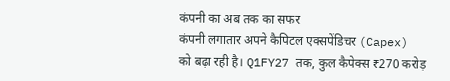कंपनी का अब तक का सफर
कंपनी लगातार अपने कैपिटल एक्सपेंडिचर (Capex) को बढ़ा रही है। Q1FY27 तक, कुल कैपेक्स ₹270 करोड़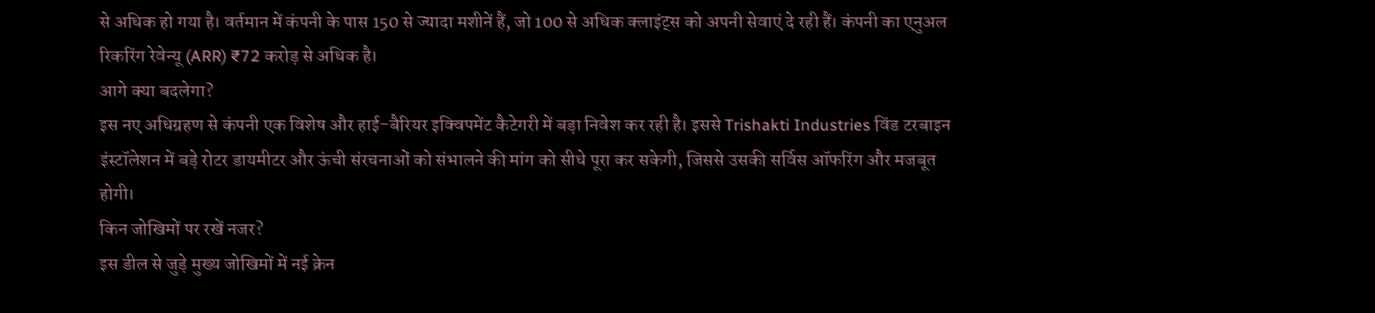से अधिक हो गया है। वर्तमान में कंपनी के पास 150 से ज्यादा मशीनें हैं, जो 100 से अधिक क्लाइंट्स को अपनी सेवाएं दे रही हैं। कंपनी का एनुअल रिकरिंग रेवेन्यू (ARR) ₹72 करोड़ से अधिक है।
आगे क्या बदलेगा?
इस नए अधिग्रहण से कंपनी एक विशेष और हाई-बैरियर इक्विपमेंट कैटेगरी में बड़ा निवेश कर रही है। इससे Trishakti Industries विंड टरबाइन इंस्टॉलेशन में बड़े रोटर डायमीटर और ऊंची संरचनाओं को संभालने की मांग को सीधे पूरा कर सकेगी, जिससे उसकी सर्विस ऑफरिंग और मजबूत होगी।
किन जोखिमों पर रखें नजर?
इस डील से जुड़े मुख्य जोखिमों में नई क्रेन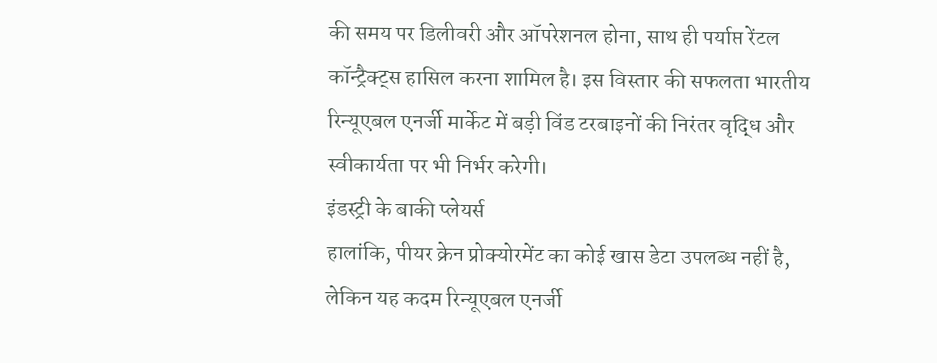की समय पर डिलीवरी और ऑपरेशनल होना, साथ ही पर्याप्त रेंटल कॉन्ट्रैक्ट्स हासिल करना शामिल है। इस विस्तार की सफलता भारतीय रिन्यूएबल एनर्जी मार्केट में बड़ी विंड टरबाइनों की निरंतर वृद्धि और स्वीकार्यता पर भी निर्भर करेगी।
इंडस्ट्री के बाकी प्लेयर्स
हालांकि, पीयर क्रेन प्रोक्योरमेंट का कोई खास डेटा उपलब्ध नहीं है, लेकिन यह कदम रिन्यूएबल एनर्जी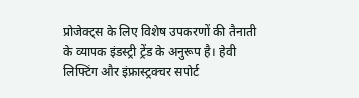प्रोजेक्ट्स के लिए विशेष उपकरणों की तैनाती के व्यापक इंडस्ट्री ट्रेंड के अनुरूप है। हेवी लिफ्टिंग और इंफ्रास्ट्रक्चर सपोर्ट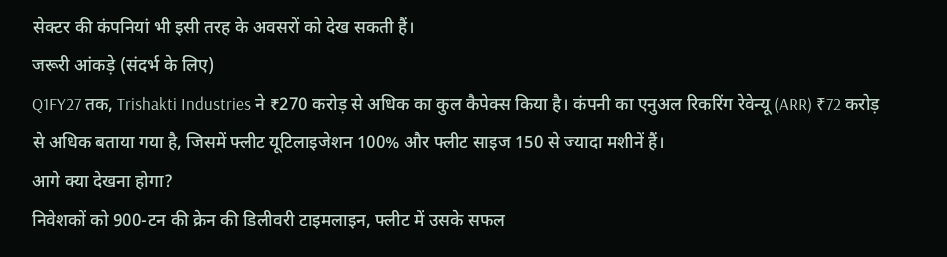सेक्टर की कंपनियां भी इसी तरह के अवसरों को देख सकती हैं।
जरूरी आंकड़े (संदर्भ के लिए)
Q1FY27 तक, Trishakti Industries ने ₹270 करोड़ से अधिक का कुल कैपेक्स किया है। कंपनी का एनुअल रिकरिंग रेवेन्यू (ARR) ₹72 करोड़ से अधिक बताया गया है, जिसमें फ्लीट यूटिलाइजेशन 100% और फ्लीट साइज 150 से ज्यादा मशीनें हैं।
आगे क्या देखना होगा?
निवेशकों को 900-टन की क्रेन की डिलीवरी टाइमलाइन, फ्लीट में उसके सफल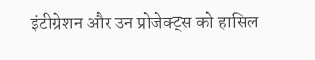इंटीग्रेशन और उन प्रोजेक्ट्स को हासिल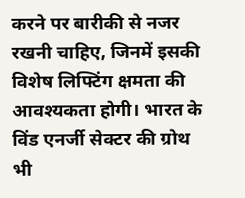करने पर बारीकी से नजर रखनी चाहिए, जिनमें इसकी विशेष लिफ्टिंग क्षमता की आवश्यकता होगी। भारत के विंड एनर्जी सेक्टर की ग्रोथ भी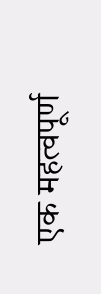एक महत्वपूर्ण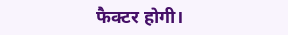फैक्टर होगी।